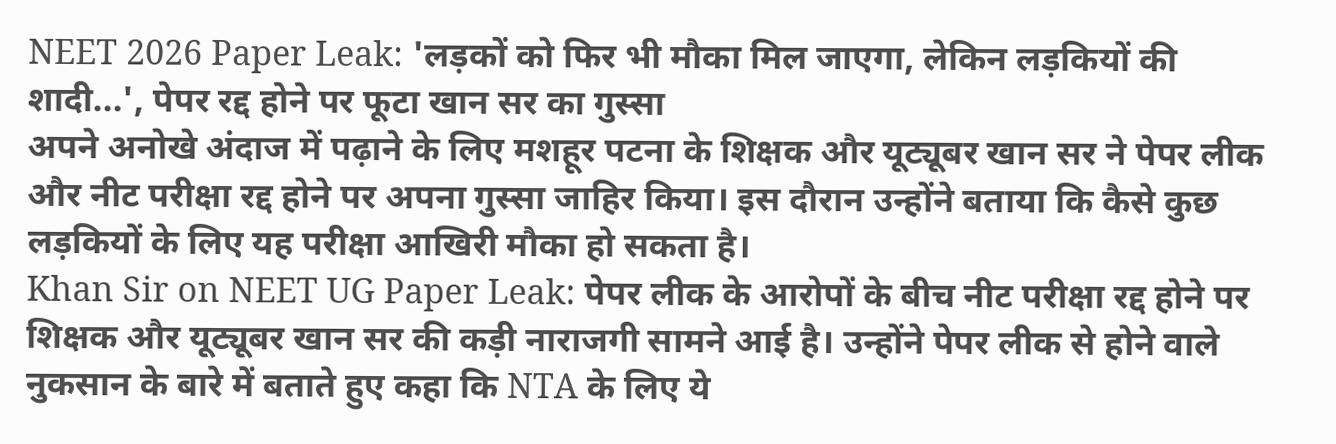NEET 2026 Paper Leak: 'लड़कों को फिर भी मौका मिल जाएगा, लेकिन लड़कियों की शादी...', पेपर रद्द होने पर फूटा खान सर का गुस्सा
अपने अनोखे अंदाज में पढ़ाने के लिए मशहूर पटना के शिक्षक और यूट्यूबर खान सर ने पेपर लीक और नीट परीक्षा रद्द होने पर अपना गुस्सा जाहिर किया। इस दौरान उन्होंने बताया कि कैसे कुछ लड़कियों के लिए यह परीक्षा आखिरी मौका हो सकता है।
Khan Sir on NEET UG Paper Leak: पेपर लीक के आरोपों के बीच नीट परीक्षा रद्द होने पर शिक्षक और यूट्यूबर खान सर की कड़ी नाराजगी सामने आई है। उन्होंने पेपर लीक से होने वाले नुकसान के बारे में बताते हुए कहा कि NTA के लिए ये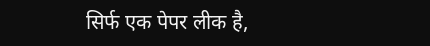सिर्फ एक पेपर लीक है,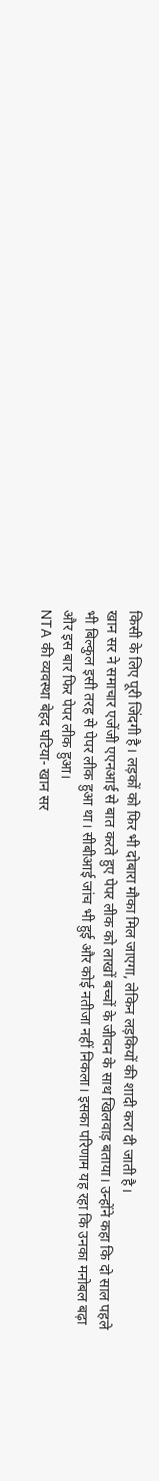किसी के लिए पूरी जिंदगी है। लड़कों को फिर भी दोबारा मौका मिल जाएगा, लेकिन लड़कियों की शादी करा दी जाती है।
खान सर ने समाचार एजेंजी एएनआई से बात करते हुए पेपर लीक को लाखों बच्चों के जीवन के साथ खिलवाड़ बताया। उन्होंने कहा कि दो साल पहले भी बिल्कुल इसी तरह से पेपर लीक हुआ था। सीबीआई जांच भी हुई और कोई नतीजा नहीं निकला। इसका परिणाम यह रहा कि उनका मनोबल बढ़ा और इस बार फिर पेपर लीक हुआ।
NTA की व्यवस्था बेहद घटिया- खान सर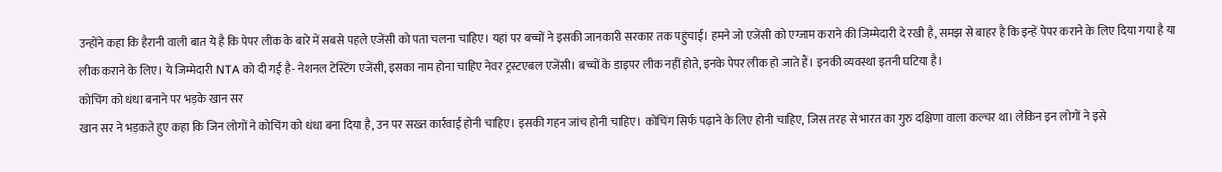उन्होंने कहा कि हैरानी वाली बात ये है कि पेपर लीक के बारे में सबसे पहले एजेंसी को पता चलना चाहिए। यहां पर बच्चों ने इसकी जानकारी सरकार तक पहुंचाई। हमने जो एजेंसी को एग्जाम कराने की जिम्मेदारी दे रखी है, समझ से बाहर है कि इन्हें पेपर कराने के लिए दिया गया है या लीक कराने के लिए। ये जिम्मेदारी NTA को दी गई है- नेशनल टेस्टिंग एजेंसी, इसका नाम होना चाहिए नेवर ट्रस्टएबल एजेंसी। बच्चों के डाइपर लीक नहीं होते, इनके पेपर लीक हो जाते हैं। इनकी व्यवस्था इतनी घटिया है।
कोचिंग को धंधा बनाने पर भड़के खान सर
खान सर ने भड़कते हुए कहा कि जिन लोगों ने कोचिंग को धंधा बना दिया है, उन पर सख्त कार्रवाई होनी चाहिए। इसकी गहन जांच होनी चाहिए। कोचिंग सिर्फ पढ़ाने के लिए होनी चाहिए, जिस तरह से भारत का गुरु दक्षिणा वाला कल्चर था। लेकिन इन लोगों ने इसे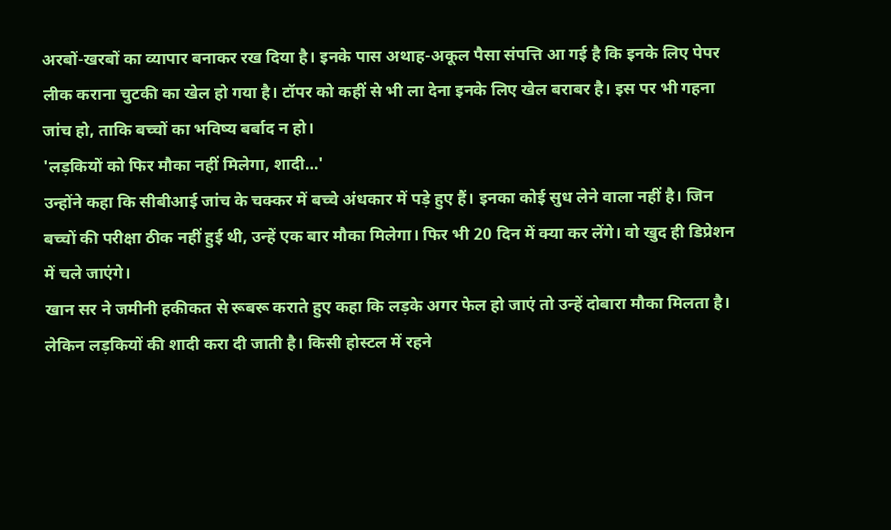अरबों-खरबों का व्यापार बनाकर रख दिया है। इनके पास अथाह-अकूल पैसा संपत्ति आ गई है कि इनके लिए पेपर लीक कराना चुटकी का खेल हो गया है। टॉपर को कहीं से भी ला देना इनके लिए खेल बराबर है। इस पर भी गहना जांच हो, ताकि बच्चों का भविष्य बर्बाद न हो।
'लड़कियों को फिर मौका नहीं मिलेगा, शादी…'
उन्होंने कहा कि सीबीआई जांच के चक्कर में बच्चे अंधकार में पड़े हुए हैं। इनका कोई सुध लेने वाला नहीं है। जिन बच्चों की परीक्षा ठीक नहीं हुई थी, उन्हें एक बार मौका मिलेगा। फिर भी 20 दिन में क्या कर लेंगे। वो खुद ही डिप्रेशन में चले जाएंगे।
खान सर ने जमीनी हकीकत से रूबरू कराते हुए कहा कि लड़के अगर फेल हो जाएं तो उन्हें दोबारा मौका मिलता है। लेकिन लड़कियों की शादी करा दी जाती है। किसी होस्टल में रहने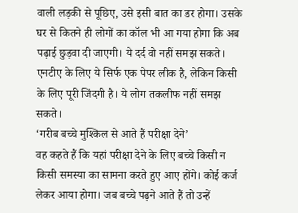वाली लड़की से पूछिए, उसे इसी बात का डर होगा। उसके घर से कितने ही लोगों का कॉल भी आ गया होगा कि अब पढ़ाई छुड़वा दी जाएगी। ये दर्द वो नहीं समझ सकते। एनटीए के लिए ये सिर्फ एक पेपर लीक है, लेकिन किसी के लिए पूरी जिंदगी है। ये लोग तकलीफ नहीं समझ सकते।
‘गरीब बच्चे मुश्किल से आते हैं परीक्षा देने’
वह कहते हैं कि यहां परीक्षा देने के लिए बच्चे किसी न किसी समस्या का सामना करते हुए आए होंगे। कोई कर्ज लेकर आया होगा। जब बच्चे पढ़ने आते हैं तो उन्हें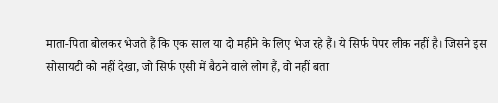माता-पिता बोलकर भेजते हैं कि एक साल या दो महीने के लिए भेज रहे हैं। ये सिर्फ पेपर लीक नहीं है। जिसने इस सोसायटी को नहीं देखा, जो सिर्फ एसी में बैठने वाले लोग हैं, वो नहीं बता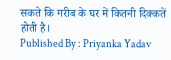सकते कि गरीब के घर में कितनी दिक्कतें होती है।
Published By : Priyanka Yadav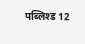पब्लिश्ड 12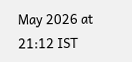May 2026 at 21:12 IST